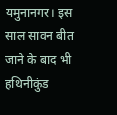यमुनानगर। इस साल सावन बीत जाने के बाद भी हथिनीकुंड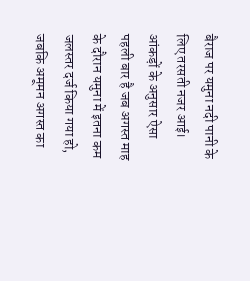बैराज पर यमुना नदी पानी के लिए तरसती नजर आई। आंकड़ों के अनुसार ऐसा पहली बार है जब अगस्त माह के दौरान यमुना में इतना कम जलस्तर दर्ज किया गया हो, जबकि अमूमन अगस्त का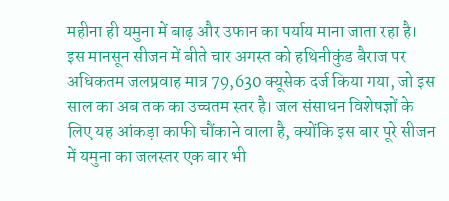महीना ही यमुना में बाढ़ और उफान का पर्याय माना जाता रहा है।
इस मानसून सीजन में बीते चार अगस्त को हथिनीकुंड बैराज पर अधिकतम जलप्रवाह मात्र 79,630 क्यूसेक दर्ज किया गया, जो इस साल का अब तक का उच्चतम स्तर है। जल संसाधन विशेषज्ञों के लिए यह आंकड़ा काफी चौंकाने वाला है, क्योंकि इस बार पूरे सीजन में यमुना का जलस्तर एक बार भी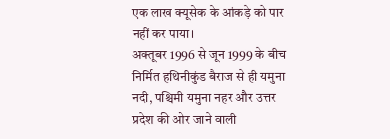एक लाख क्यूसेक के आंकड़े को पार नहीं कर पाया।
अक्तूबर 1996 से जून 1999 के बीच निर्मित हथिनीकुंड बैराज से ही यमुना नदी, पश्चिमी यमुना नहर और उत्तर प्रदेश की ओर जाने वाली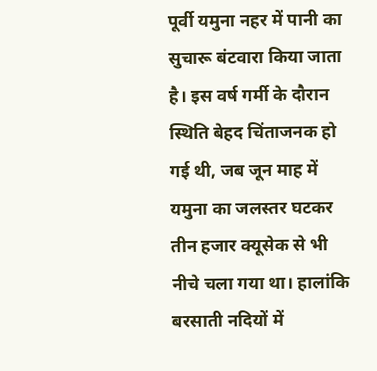पूर्वी यमुना नहर में पानी का सुचारू बंटवारा किया जाता है। इस वर्ष गर्मी के दौरान स्थिति बेहद चिंताजनक हो गई थी, जब जून माह में यमुना का जलस्तर घटकर तीन हजार क्यूसेक से भी नीचे चला गया था। हालांकि बरसाती नदियों में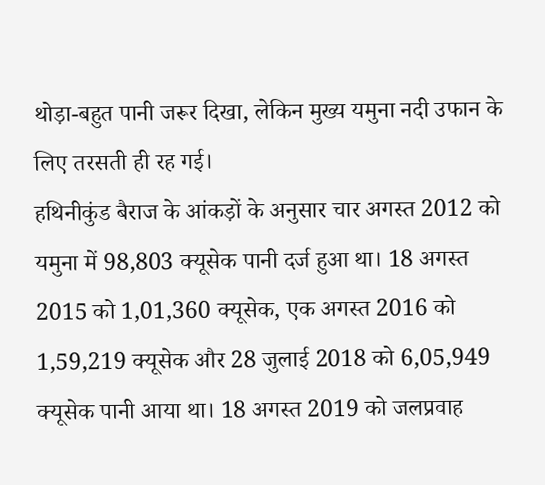थोड़ा-बहुत पानी जरूर दिखा, लेकिन मुख्य यमुना नदी उफान के लिए तरसती ही रह गई।
हथिनीकुंड बैराज के आंकड़ों के अनुसार चार अगस्त 2012 को यमुना में 98,803 क्यूसेक पानी दर्ज हुआ था। 18 अगस्त 2015 को 1,01,360 क्यूसेक, एक अगस्त 2016 को 1,59,219 क्यूसेक और 28 जुलाई 2018 को 6,05,949 क्यूसेक पानी आया था। 18 अगस्त 2019 को जलप्रवाह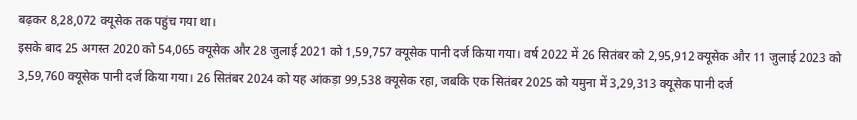बढ़कर 8,28,072 क्यूसेक तक पहुंच गया था।
इसके बाद 25 अगस्त 2020 को 54,065 क्यूसेक और 28 जुलाई 2021 को 1,59,757 क्यूसेक पानी दर्ज किया गया। वर्ष 2022 में 26 सितंबर को 2,95,912 क्यूसेक और 11 जुलाई 2023 को 3,59,760 क्यूसेक पानी दर्ज किया गया। 26 सितंबर 2024 को यह आंकड़ा 99,538 क्यूसेक रहा, जबकि एक सितंबर 2025 को यमुना में 3,29,313 क्यूसेक पानी दर्ज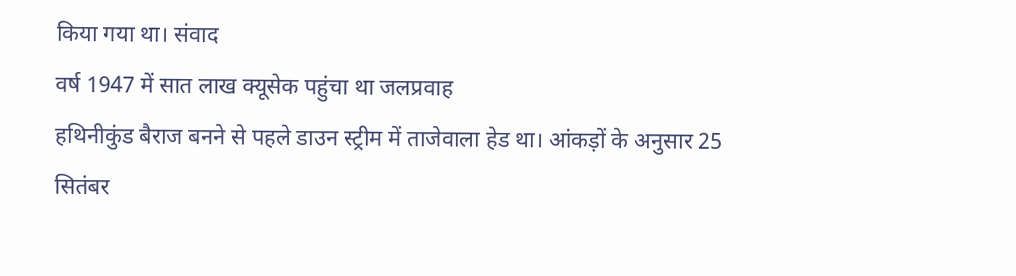किया गया था। संवाद
वर्ष 1947 में सात लाख क्यूसेक पहुंचा था जलप्रवाह
हथिनीकुंड बैराज बनने से पहले डाउन स्ट्रीम में ताजेवाला हेड था। आंकड़ों के अनुसार 25 सितंबर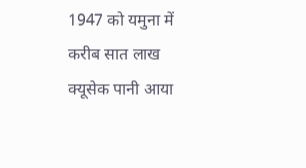1947 को यमुना में करीब सात लाख क्यूसेक पानी आया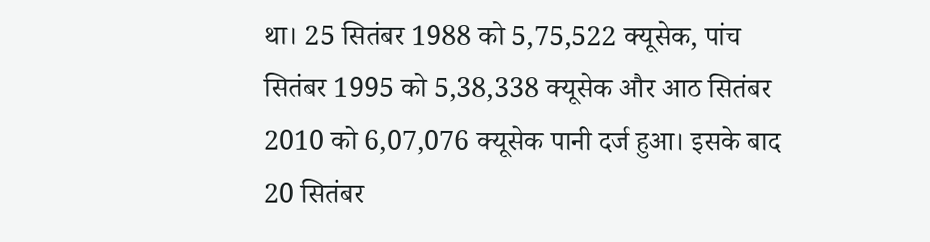था। 25 सितंबर 1988 को 5,75,522 क्यूसेक, पांच सितंबर 1995 को 5,38,338 क्यूसेक और आठ सितंबर 2010 को 6,07,076 क्यूसेक पानी दर्ज हुआ। इसके बाद 20 सितंबर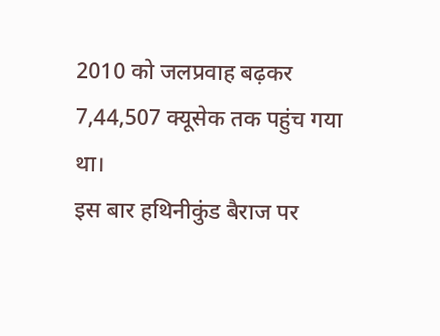2010 को जलप्रवाह बढ़कर 7,44,507 क्यूसेक तक पहुंच गया था।
इस बार हथिनीकुंड बैराज पर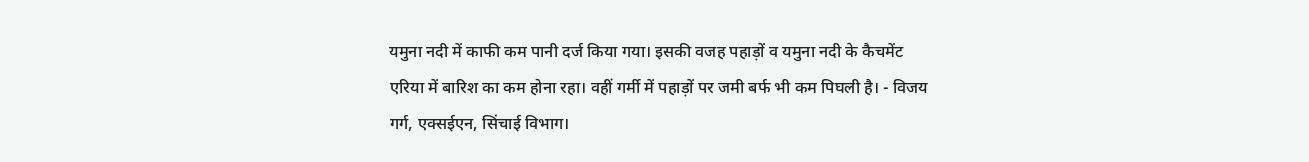यमुना नदी में काफी कम पानी दर्ज किया गया। इसकी वजह पहाड़ों व यमुना नदी के कैचमेंट एरिया में बारिश का कम होना रहा। वहीं गर्मी में पहाड़ों पर जमी बर्फ भी कम पिघली है। - विजय गर्ग, एक्सईएन, सिंचाई विभाग।